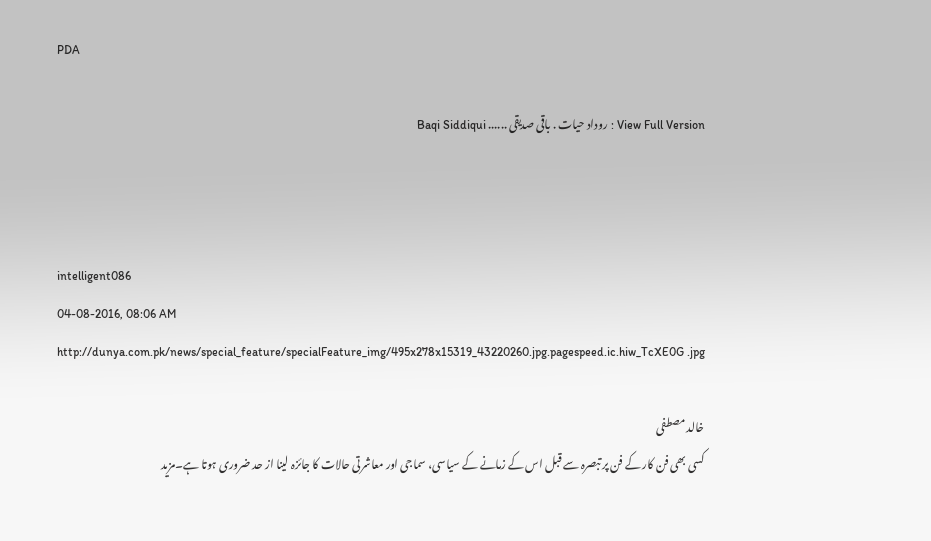PDA

View Full Version : روداد حیات . باقی صدیقی ...... Baqi Siddiqui



intelligent086
04-08-2016, 08:06 AM
http://dunya.com.pk/news/special_feature/specialFeature_img/495x278x15319_43220260.jpg.pagespeed.ic.hiw_TcXE0G .jpg

خالد مصطفی
کسی بھی فن کار کے فن پر تبصرہ سے قبل اس کے زمانے کے سیاسی، سماجی اور معاشرتی حالات کا جائزہ لینا از حد ضروری ہوتا ہے۔مزید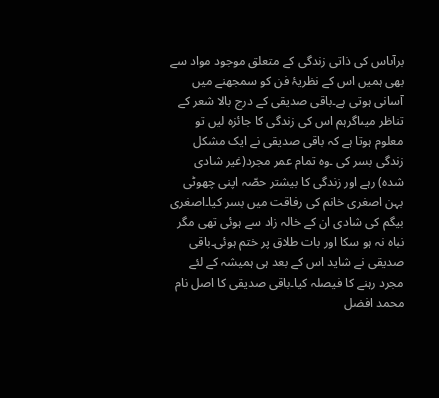برآںاس کی ذاتی زندگی کے متعلق موجود مواد سے بھی ہمیں اس کے نظریۂ فن کو سمجھنے میں آسانی ہوتی ہے۔باقی صدیقی کے درج بالا شعر کے تناظر میںاگرہم اس کی زندگی کا جائزہ لیں تو معلوم ہوتا ہے کہ باقی صدیقی نے ایک مشکل زندگی بسر کی ۔وہ تمام عمر مجرد(غیر شادی شدہ) رہے اور زندگی کا بیشتر حصّہ اپنی چھوٹی بہن اصغری خانم کی رفاقت میں بسر کیا۔اصغری بیگم کی شادی ان کے خالہ زاد سے ہوئی تھی مگر نباہ نہ ہو سکا اور بات طلاق پر ختم ہوئی۔باقی صدیقی نے شاید اس کے بعد ہی ہمیشہ کے لئے مجرد رہنے کا فیصلہ کیا۔باقی صدیقی کا اصل نام محمد افضل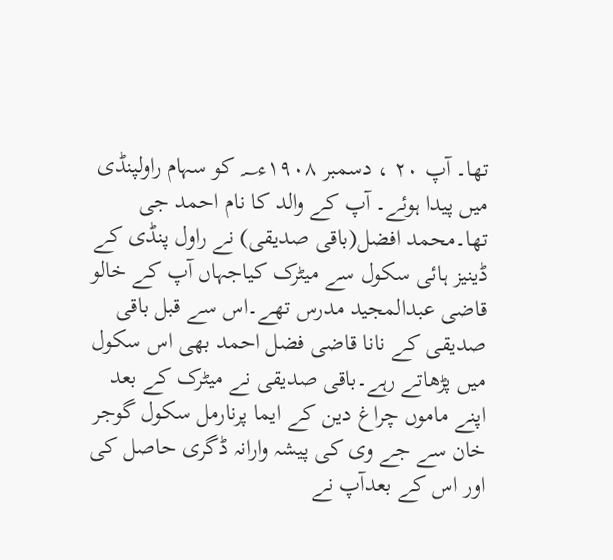تھا۔ آپ ۲۰ ، دسمبر ۱۹۰۸ء؁ کو سہام راولپنڈی میں پیدا ہوئے۔ آپ کے والد کا نام احمد جی تھا۔محمد افضل(باقی صدیقی) نے راول پنڈی کے ڈینیز ہائی سکول سے میٹرک کیاجہاں آپ کے خالو قاضی عبدالمجید مدرس تھے۔اس سے قبل باقی صدیقی کے نانا قاضی فضل احمد بھی اس سکول میں پڑھاتے رہے۔باقی صدیقی نے میٹرک کے بعد اپنے ماموں چراغ دین کے ایما پرنارمل سکول گوجر خان سے جے وی کی پیشہ وارانہ ڈگری حاصل کی اور اس کے بعدآپ نے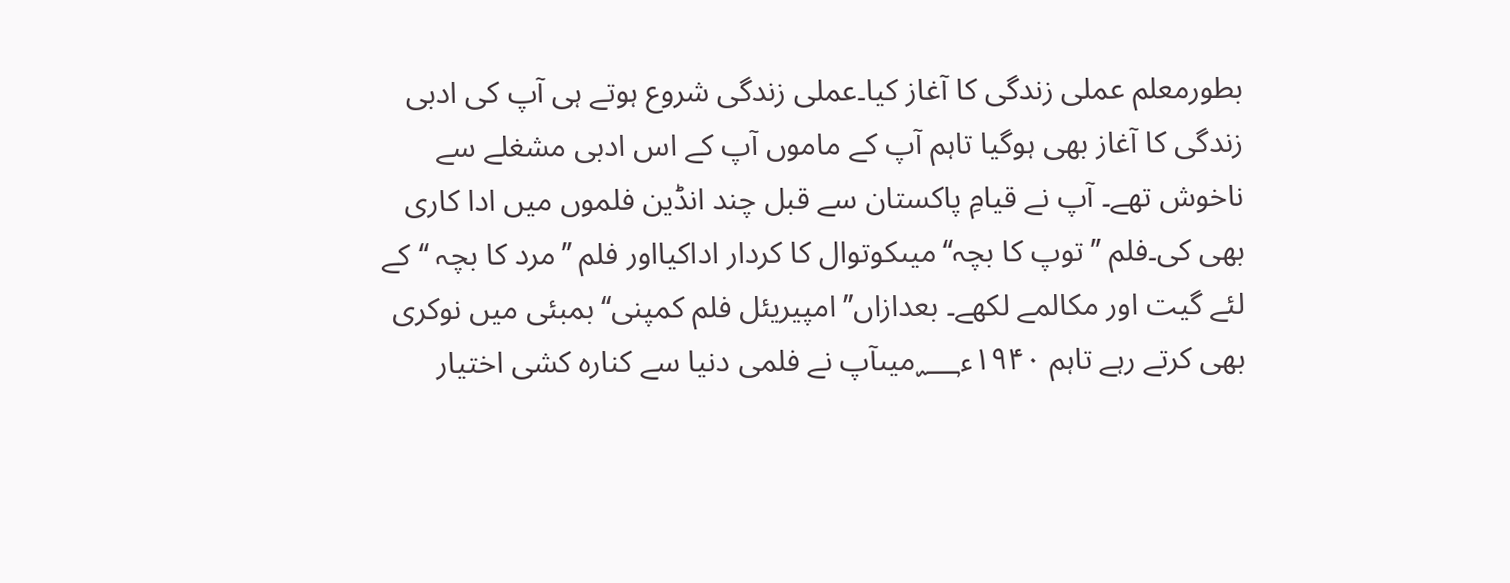بطورمعلم عملی زندگی کا آغاز کیا۔عملی زندگی شروع ہوتے ہی آپ کی ادبی زندگی کا آغاز بھی ہوگیا تاہم آپ کے ماموں آپ کے اس ادبی مشغلے سے ناخوش تھے۔ آپ نے قیامِ پاکستان سے قبل چند انڈین فلموں میں ادا کاری بھی کی۔فلم ’’توپ کا بچہ‘‘میںکوتوال کا کردار اداکیااور فلم ’’مرد کا بچہ ‘‘ کے لئے گیت اور مکالمے لکھے۔ بعدازاں’’امپیریئل فلم کمپنی‘‘بمبئی میں نوکری بھی کرتے رہے تاہم ۱۹۴۰ء؁میںآپ نے فلمی دنیا سے کنارہ کشی اختیار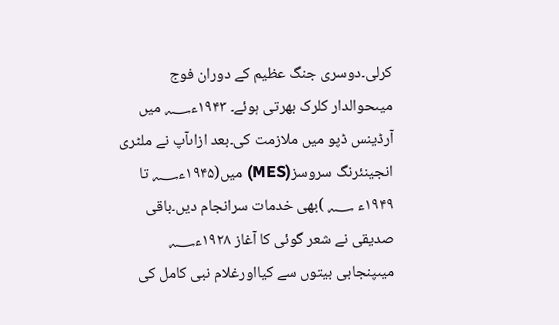کرلی۔دوسری جنگ عظیم کے دوران فوج میںحوالدار کلرک بھرتی ہوئے۔ ۱۹۴۳ء؁ میں آرڈینس ڈپو میں ملازمت کی۔بعد ازاںآپ نے ملٹری انجینئرنگ سروسز(MES) میں(۱۹۴۵ء؁ تا ۱۹۴۹ء ؁ )بھی خدمات سرانجام دیں۔باقی صدیقی نے شعر گوئی کا آغاز ۱۹۲۸ء؁ میںپنجابی بیتوں سے کیااورغلام نبی کامل کی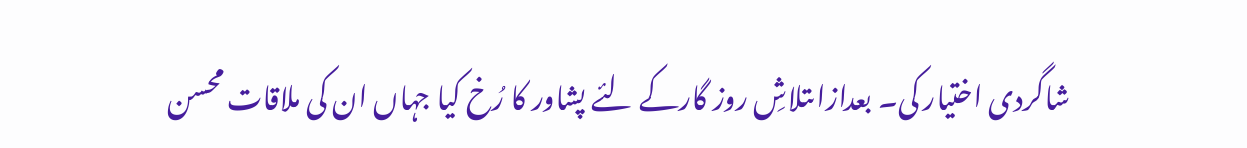شاگردی اختیار کی۔ بعدازاںتلاشِ روز گارکے لئے پشاور کا رُخ کیا جہاں ان کی ملاقات محسن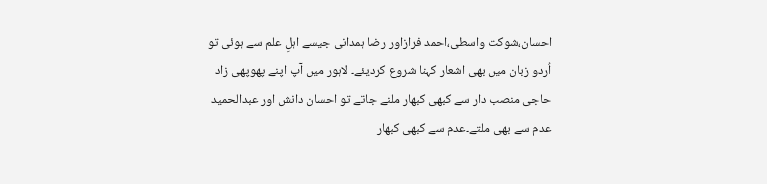احسان،شوکت واسطی،احمد فرازاور رضا ہمدانی جیسے اہلِ علم سے ہوئی تو اُردو زبان میں بھی اشعار کہنا شروع کردیئے۔ لاہور میں آپ اپنے پھوپھی زاد حاجی منصب دار سے کبھی کبھار ملنے جاتے تو احسان دانش اور عبدالحمید عدم سے بھی ملتے۔عدم سے کبھی کبھار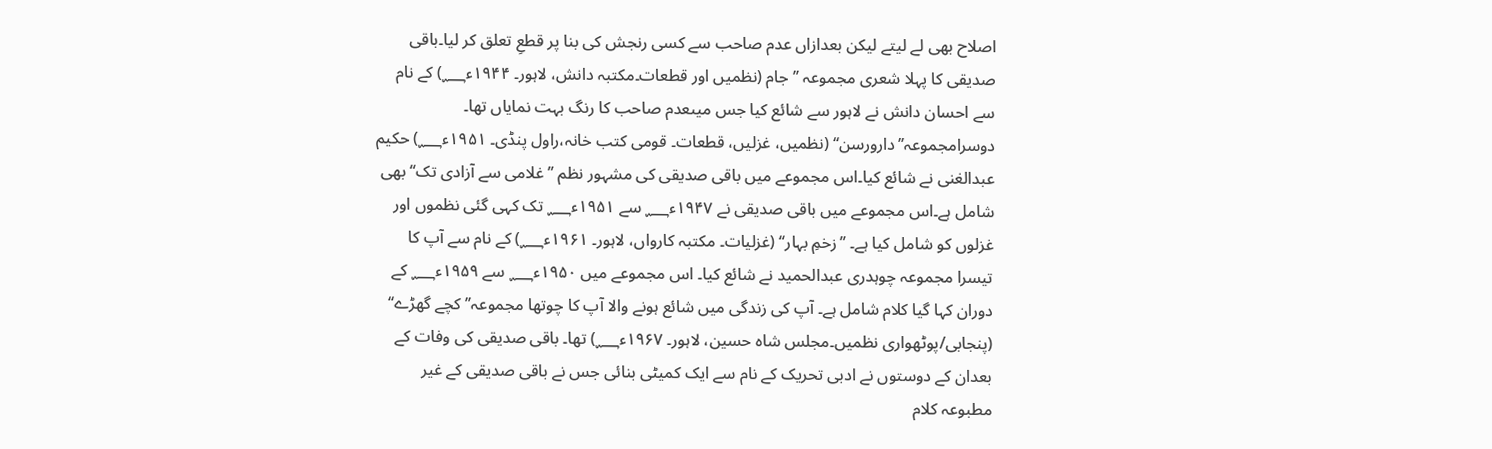اصلاح بھی لے لیتے لیکن بعدازاں عدم صاحب سے کسی رنجش کی بنا پر قطعِ تعلق کر لیا۔باقی صدیقی کا پہلا شعری مجموعہ ’’جام (نظمیں اور قطعات۔مکتبہ دانش، لاہور۔ ۱۹۴۴ء؁) کے نام سے احسان دانش نے لاہور سے شائع کیا جس میںعدم صاحب کا رنگ بہت نمایاں تھا۔ دوسرامجموعہ’’دارورسن‘‘ (نظمیں، غزلیں، قطعات۔ قومی کتب خانہ،راول پنڈی۔ ۱۹۵۱ء؁) حکیم عبدالغنی نے شائع کیا۔اس مجموعے میں باقی صدیقی کی مشہور نظم ’’غلامی سے آزادی تک‘‘بھی شامل ہے۔اس مجموعے میں باقی صدیقی نے ۱۹۴۷ء؁ سے ۱۹۵۱ء؁ تک کہی گئی نظموں اور غزلوں کو شامل کیا ہے۔ ’’زخمِ بہار‘‘ (غزلیات۔ مکتبہ کارواں، لاہور۔ ۱۹۶۱ء؁) کے نام سے آپ کا تیسرا مجموعہ چوہدری عبدالحمید نے شائع کیا۔ اس مجموعے میں ۱۹۵۰ء؁ سے ۱۹۵۹ء؁ کے دوران کہا گیا کلام شامل ہے۔ آپ کی زندگی میں شائع ہونے والا آپ کا چوتھا مجموعہ’’ کچے گھڑے‘‘ (پنجابی/پوٹھواری نظمیں۔مجلس شاہ حسین، لاہور۔ ۱۹۶۷ء؁) تھا۔ باقی صدیقی کی وفات کے بعدان کے دوستوں نے ادبی تحریک کے نام سے ایک کمیٹی بنائی جس نے باقی صدیقی کے غیر مطبوعہ کلام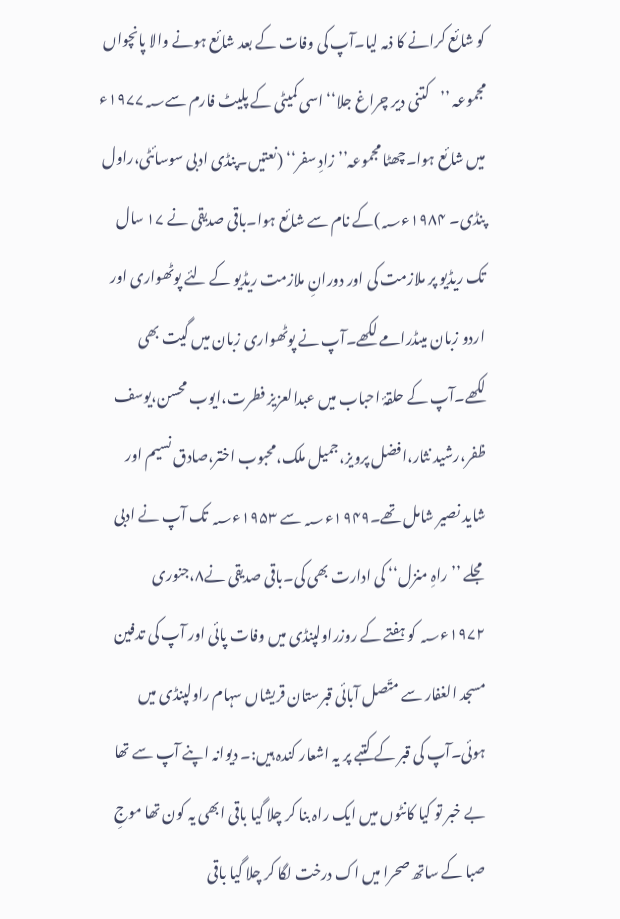کو شائع کرانے کا ذمہ لیا۔آپ کی وفات کے بعد شائع ہونے والا پانچواں مجموعہ ’’کتنی دیر چراغ جلا‘‘اسی کمیٹی کے پلیٹ فارم سے۱۹۷۷؁ء میں شائع ہوا۔چھٹا مجموعہ’’ زادِ سفر‘‘ (نعتیں۔پنڈی ادبی سوسائٹی،راول پنڈی۔ ۱۹۸۴ء؁)کے نام سے شائع ہوا۔باقی صدیقی نے ۱۷ سال تک ریڈیو پر ملازمت کی اور دورانِ ملازمت ریڈیو کے لئے پوٹھواری اور اردو زبان میںڈرامے لکھے۔آپ نے پوٹھواری زبان میں گیت بھی لکھے۔آپ کے حلقۂ احباب میں عبدالعزیز فطرت،ایوب محسن،یوسف ظفر،رشید نثار،افضل پرویز،جمیل ملک،محبوب اختر،صادق نسیم اور شاید نصیر شامل تھے۔۱۹۴۹ء؁ سے ۱۹۵۳ء؁ تک آپ نے ادبی مجلے ’’راہِ منزل‘‘ کی ادارت بھی کی۔باقی صدیقی نے۸،جنوری ۱۹۷۲ء؁ کو ہفتے کے روزراولپنڈی میں وفات پائی اور آپ کی تدفین مسجد الغفار سے متّصل آبائی قبرستان قریشاں سہام راولپنڈی میں ہوئی۔آپ کی قبر کے کتبے پر یہ اشعار کندہ ہیں:۔ دیوانہ اپنے آپ سے تھا بے خبر تو کیا کانٹوں میں ایک راہ بنا کر چلا گیا باقی ابھی یہ کون تھا موجِ صبا کے ساتھ صحرا میں اک درخت لگا کر چلا گیا باقی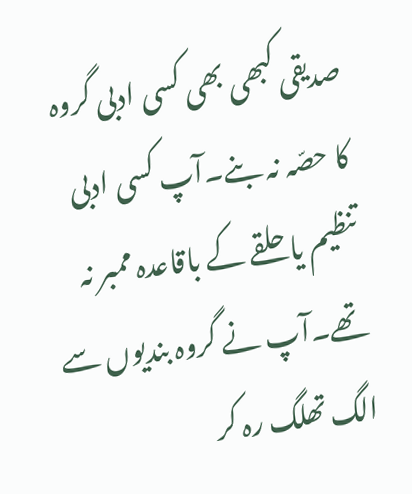صدیقی کبھی بھی کسی ادبی گروہ کا حصّہ نہ بنے۔آپ کسی ادبی تنظیم یا حلقے کے باقاعدہ ممبر نہ تھے۔آپ نے گروہ بندیوں سے الگ تھلگ رہ کر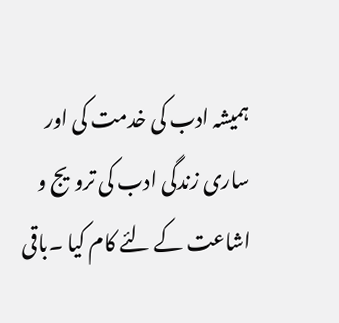ہمیشہ ادب کی خدمت کی اور ساری زندگی ادب کی ترویج و اشاعت کے لئے کام کیا ۔باقی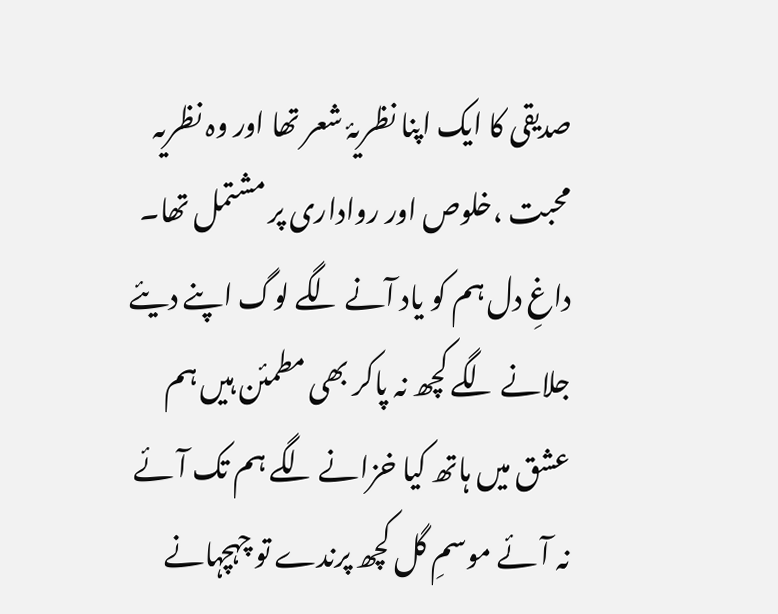صدیقی کا ایک اپنا نظریۂ شعر تھا اور وہ نظریہ محبت ،خلوص اور رواداری پر مشتمل تھا۔ داغِ دل ہم کو یاد آنے لگے لوگ اپنے دیئے جلانے لگے کچھ نہ پاکر بھی مطمئن ہیں ہم عشق میں ہاتھ کیا خزانے لگے ہم تک آئے نہ آئے موسمِ گل کچھ پرندے تو چہچہانے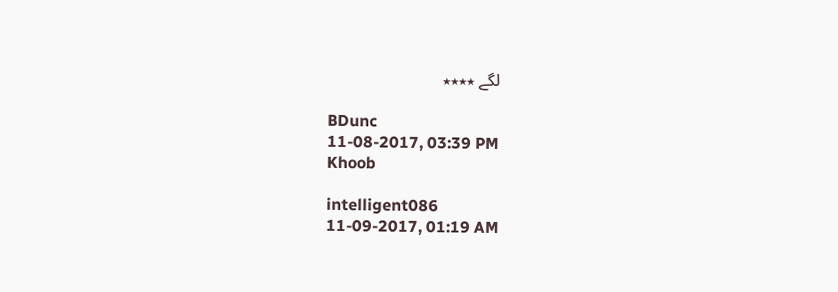لگے ٭٭٭٭

BDunc
11-08-2017, 03:39 PM
Khoob

intelligent086
11-09-2017, 01:19 AM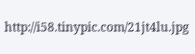http://i58.tinypic.com/21jt4lu.jpg